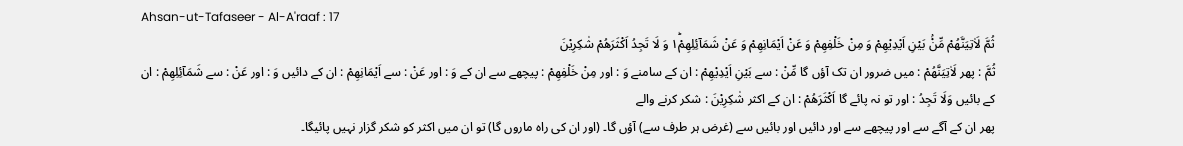Ahsan-ut-Tafaseer - Al-A'raaf : 17
ثُمَّ لَاٰتِیَنَّهُمْ مِّنْۢ بَیْنِ اَیْدِیْهِمْ وَ مِنْ خَلْفِهِمْ وَ عَنْ اَیْمَانِهِمْ وَ عَنْ شَمَآئِلِهِمْ١ؕ وَ لَا تَجِدُ اَكْثَرَهُمْ شٰكِرِیْنَ
ثُمَّ : پھر لَاٰتِيَنَّهُمْ : میں ضرور ان تک آؤں گا مِّنْ : سے بَيْنِ اَيْدِيْهِمْ : ان کے سامنے وَ : اور مِنْ خَلْفِهِمْ : پیچھے سے ان کے وَ : اور عَنْ : سے اَيْمَانِهِمْ : ان کے دائیں وَ : اور عَنْ : سے شَمَآئِلِهِمْ : ان کے بائیں وَلَا تَجِدُ : اور تو نہ پائے گا اَكْثَرَهُمْ : ان کے اکثر شٰكِرِيْنَ : شکر کرنے والے
پھر ان کے آگے سے اور پیچھے سے اور دائیں اور بائیں سے (غرض ہر طرف سے) آؤں گا۔ (اور ان کی راہ ماروں گا) تو ان میں اکثر کو شکر گزار نہیں پائیگا۔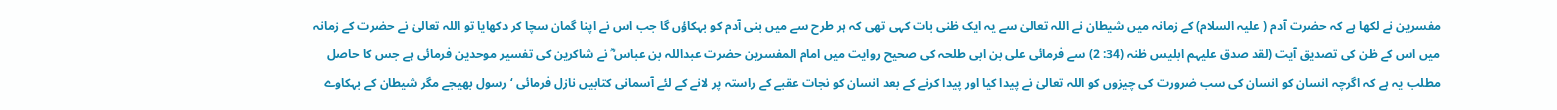مفسرین نے لکھا ہے کہ حضرت آدم ( علیہ السلام) کے زمانہ میں شیطان نے اللہ تعالیٰ سے یہ ایک ظنی بات کہی تھی کہ ہر طرح سے میں بنی آدم کو بہکاؤں گا جب اس نے اپنا گمان سچا کر دکھایا تو اللہ تعالیٰ نے حضرت کے زمانہ میں اس کے ظن کی تصدیق آیت (لقد صدق علیہم ابلیس ظنہ (34: 2) سے فرمائی علی بن ابی طلحہ کی صحیح روایت میں امام المفسرین حضرت عبداللہ بن عباس ؓ نے شاکرین کی تفسیر موحدین فرمائی ہے جس کا حاصل مطلب یہ ہے کہ اگرچہ انسان کو انسان کی سب ضرورت کی چیزوں کو اللہ تعالیٰ نے پیدا کیا اور پیدا کرنے کے بعد انسان کو نجات عقبے کے راستہ پر لانے کے لئے آسمانی کتابیں نازل فرمائی ‘ رسول بھیجے مگر شیطان کے بہکاوے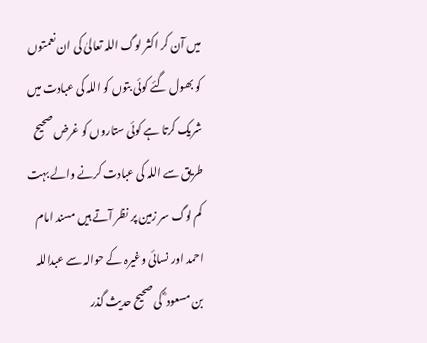میں آن کر اکثر لوگ اللہ تعالیٰ کی ان نعمتوں کو بھول گئے کوئی بتوں کو اللہ کی عبادت میں شریک کرتا ہے کوئی ستاروں کو غرض صحیح طریق سے اللہ کی عبادت کرنے والے بہت کم لوگ سر زمین پر نظر آتے ہیں مسند امام احمد اور نسائی وغیرہ کے حوالہ سے عبداللہ بن مسعود ؓ کی صحیح حدیث گذر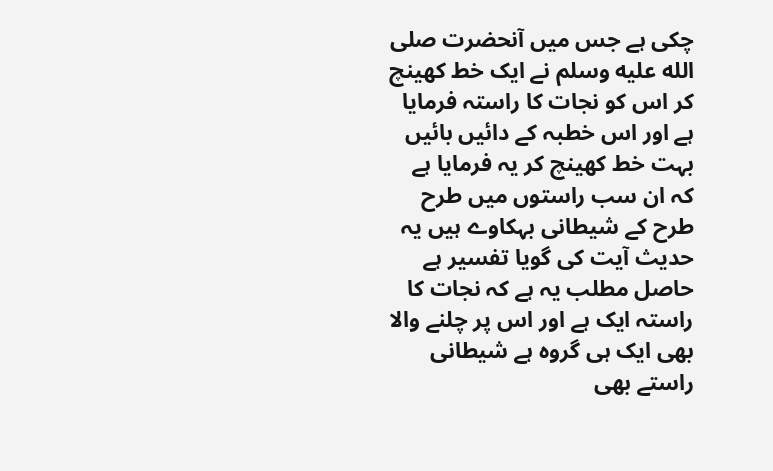چکی ہے جس میں آنحضرت صلى الله عليه وسلم نے ایک خط کھینچ کر اس کو نجات کا راستہ فرمایا ہے اور اس خطبہ کے دائیں بائیں بہت خط کھینچ کر یہ فرمایا ہے کہ ان سب راستوں میں طرح طرح کے شیطانی بہکاوے ہیں یہ حدیث آیت کی گویا تفسیر ہے حاصل مطلب یہ ہے کہ نجات کا راستہ ایک ہے اور اس پر چلنے والا بھی ایک ہی گروہ ہے شیطانی راستے بھی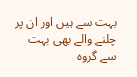بہت سے ہیں اور ان پر چلنے والے بھی بہت سے گروہ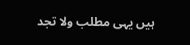ہیں یہی مطلب ولا تجد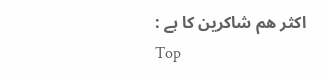اکثر ھم شاکرین کا ہے :
Top